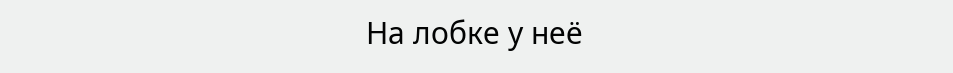На лобке у неё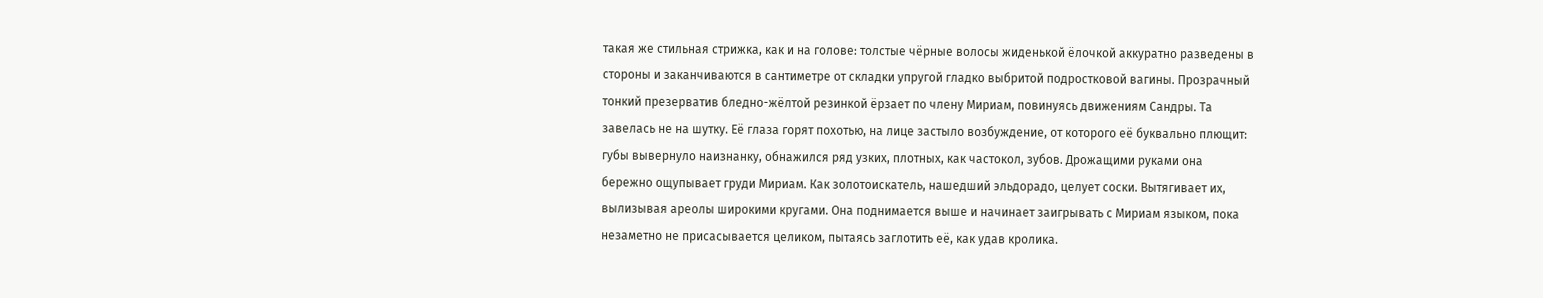такая же стильная стрижка, как и на голове: толстые чёрные волосы жиденькой ёлочкой аккуратно разведены в стороны и заканчиваются в сантиметре от складки упругой гладко выбритой подростковой вагины. Прозрачный тонкий презерватив бледно-жёлтой резинкой ёрзает по члену Мириам, повинуясь движениям Сандры. Та завелась не на шутку. Её глаза горят похотью, на лице застыло возбуждение, от которого её буквально плющит: губы вывернуло наизнанку, обнажился ряд узких, плотных, как частокол, зубов. Дрожащими руками она бережно ощупывает груди Мириам. Как золотоискатель, нашедший эльдорадо, целует соски. Вытягивает их, вылизывая ареолы широкими кругами. Она поднимается выше и начинает заигрывать с Мириам языком, пока незаметно не присасывается целиком, пытаясь заглотить её, как удав кролика.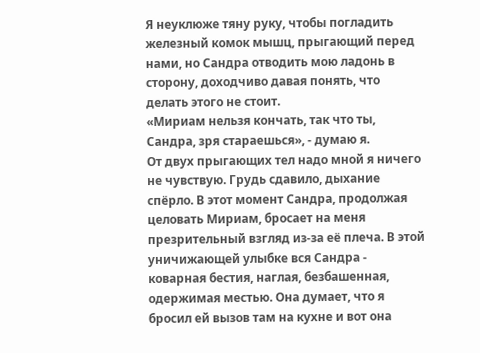Я неуклюже тяну руку, чтобы погладить железный комок мышц, прыгающий перед нами, но Сандра отводить мою ладонь в сторону, доходчиво давая понять, что делать этого не стоит.
«Мириам нельзя кончать, так что ты, Сандра, зря стараешься», - думаю я.
От двух прыгающих тел надо мной я ничего не чувствую. Грудь сдавило, дыхание спёрло. В этот момент Сандра, продолжая целовать Мириам, бросает на меня презрительный взгляд из-за её плеча. В этой уничижающей улыбке вся Сандра - коварная бестия, наглая, безбашенная, одержимая местью. Она думает, что я бросил ей вызов там на кухне и вот она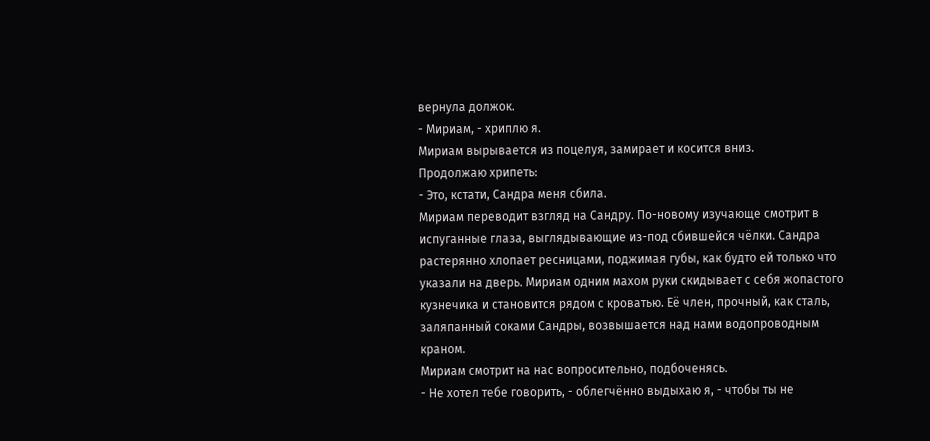вернула должок.
- Мириам, - хриплю я.
Мириам вырывается из поцелуя, замирает и косится вниз.
Продолжаю хрипеть:
- Это, кстати, Сандра меня сбила.
Мириам переводит взгляд на Сандру. По-новому изучающе смотрит в испуганные глаза, выглядывающие из-под сбившейся чёлки. Сандра растерянно хлопает ресницами, поджимая губы, как будто ей только что указали на дверь. Мириам одним махом руки скидывает с себя жопастого кузнечика и становится рядом с кроватью. Её член, прочный, как сталь, заляпанный соками Сандры, возвышается над нами водопроводным краном.
Мириам смотрит на нас вопросительно, подбоченясь.
- Не хотел тебе говорить, - облегчённо выдыхаю я, - чтобы ты не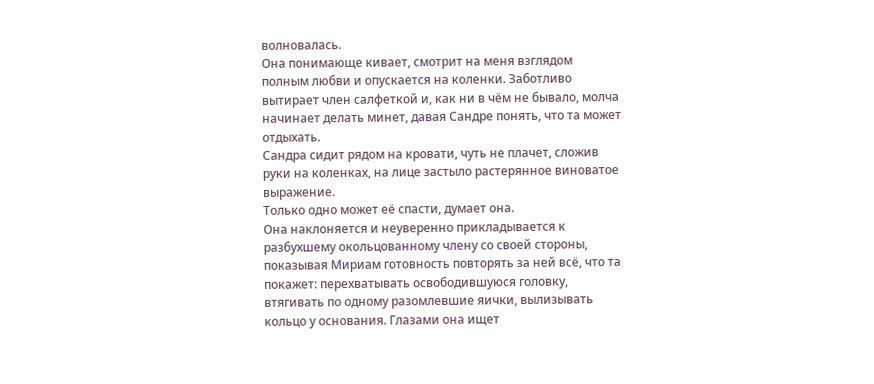волновалась.
Она понимающе кивает, смотрит на меня взглядом полным любви и опускается на коленки. Заботливо вытирает член салфеткой и, как ни в чём не бывало, молча начинает делать минет, давая Сандре понять, что та может отдыхать.
Сандра сидит рядом на кровати, чуть не плачет, сложив руки на коленках, на лице застыло растерянное виноватое выражение.
Только одно может её спасти, думает она.
Она наклоняется и неуверенно прикладывается к разбухшему окольцованному члену со своей стороны, показывая Мириам готовность повторять за ней всё, что та покажет: перехватывать освободившуюся головку, втягивать по одному разомлевшие яички, вылизывать кольцо у основания. Глазами она ищет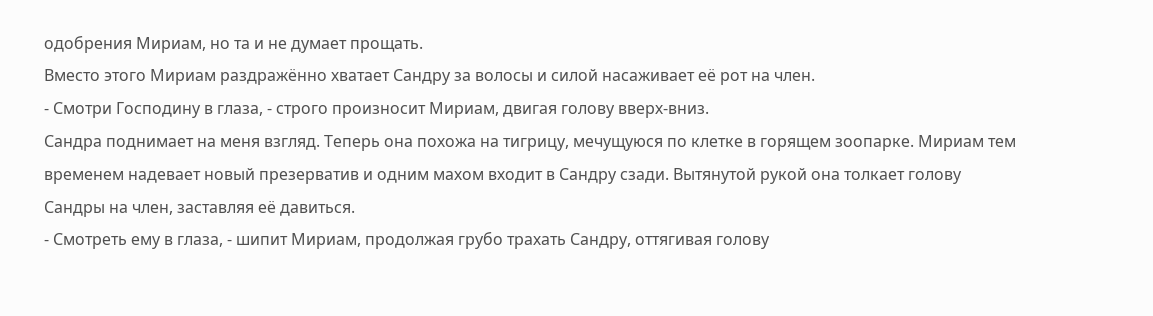одобрения Мириам, но та и не думает прощать.
Вместо этого Мириам раздражённо хватает Сандру за волосы и силой насаживает её рот на член.
- Смотри Господину в глаза, - строго произносит Мириам, двигая голову вверх-вниз.
Сандра поднимает на меня взгляд. Теперь она похожа на тигрицу, мечущуюся по клетке в горящем зоопарке. Мириам тем временем надевает новый презерватив и одним махом входит в Сандру сзади. Вытянутой рукой она толкает голову Сандры на член, заставляя её давиться.
- Смотреть ему в глаза, - шипит Мириам, продолжая грубо трахать Сандру, оттягивая голову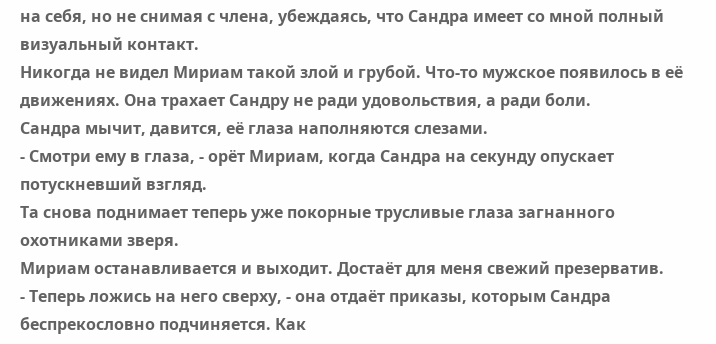на себя, но не снимая с члена, убеждаясь, что Сандра имеет со мной полный визуальный контакт.
Никогда не видел Мириам такой злой и грубой. Что-то мужское появилось в её движениях. Она трахает Сандру не ради удовольствия, а ради боли.
Сандра мычит, давится, её глаза наполняются слезами.
- Смотри ему в глаза, - орёт Мириам, когда Сандра на секунду опускает потускневший взгляд.
Та снова поднимает теперь уже покорные трусливые глаза загнанного охотниками зверя.
Мириам останавливается и выходит. Достаёт для меня свежий презерватив.
- Теперь ложись на него сверху, - она отдаёт приказы, которым Сандра беспрекословно подчиняется. Как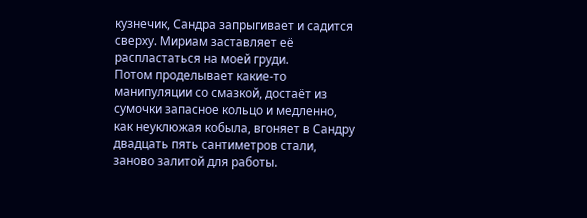кузнечик, Сандра запрыгивает и садится сверху. Мириам заставляет её распластаться на моей груди.
Потом проделывает какие-то манипуляции со смазкой, достаёт из сумочки запасное кольцо и медленно, как неуклюжая кобыла, вгоняет в Сандру двадцать пять сантиметров стали, заново залитой для работы.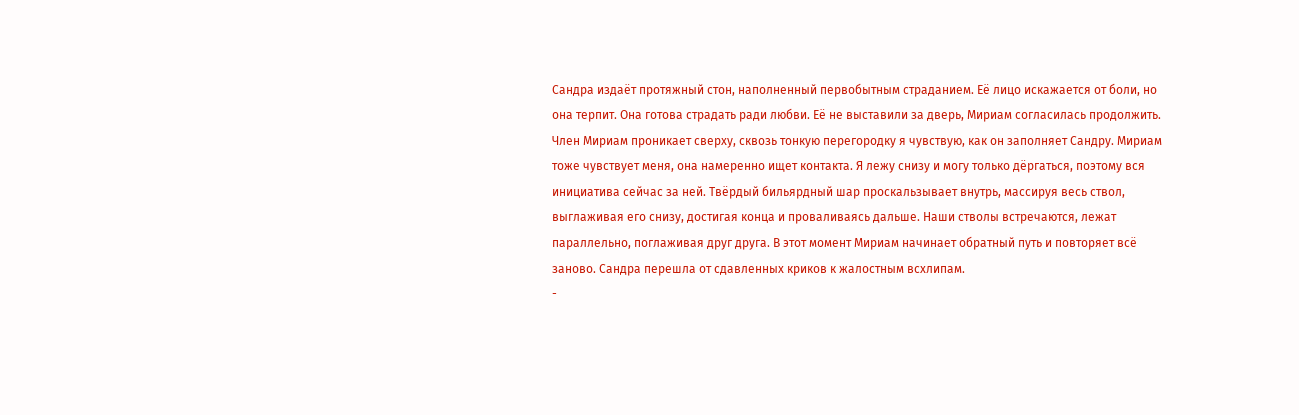Сандра издаёт протяжный стон, наполненный первобытным страданием. Её лицо искажается от боли, но она терпит. Она готова страдать ради любви. Её не выставили за дверь, Мириам согласилась продолжить.
Член Мириам проникает сверху, сквозь тонкую перегородку я чувствую, как он заполняет Сандру. Мириам тоже чувствует меня, она намеренно ищет контакта. Я лежу снизу и могу только дёргаться, поэтому вся инициатива сейчас за ней. Твёрдый бильярдный шар проскальзывает внутрь, массируя весь ствол, выглаживая его снизу, достигая конца и проваливаясь дальше. Наши стволы встречаются, лежат параллельно, поглаживая друг друга. В этот момент Мириам начинает обратный путь и повторяет всё заново. Сандра перешла от сдавленных криков к жалостным всхлипам.
-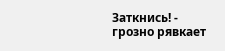Заткнись! - грозно рявкает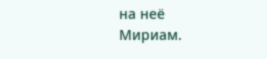на неё Мириам.